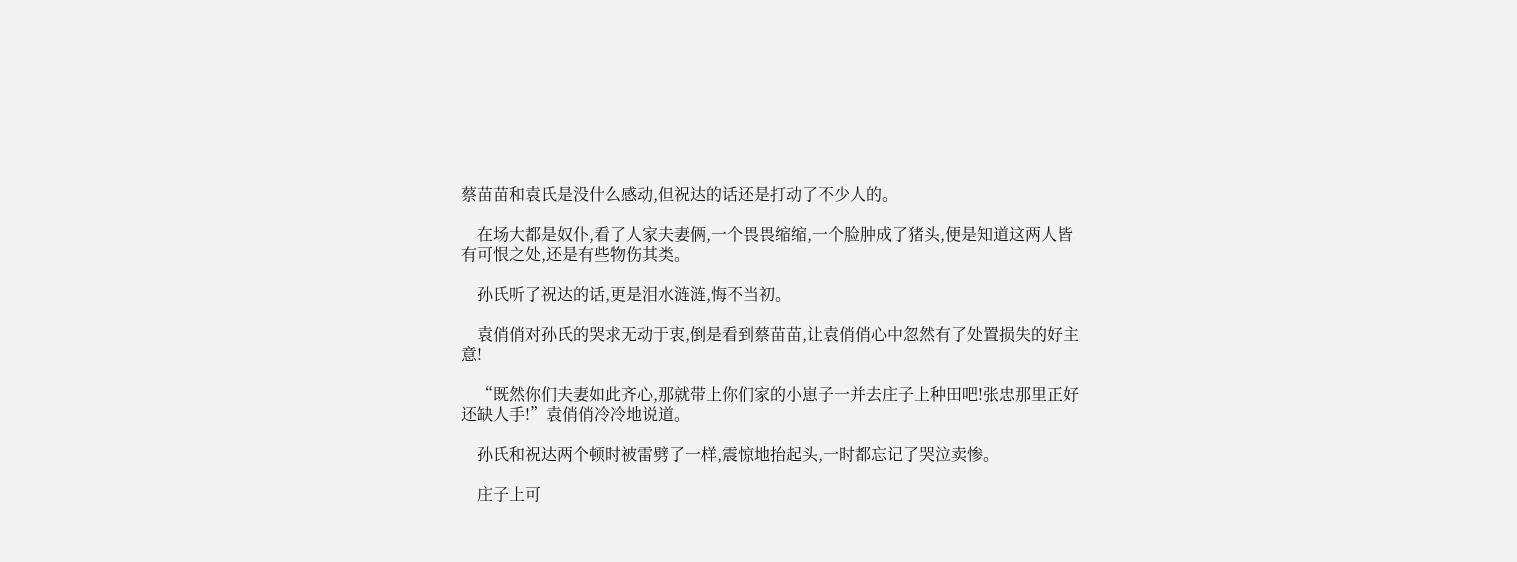蔡苗苗和袁氏是没什么感动,但祝达的话还是打动了不少人的。

    在场大都是奴仆,看了人家夫妻俩,一个畏畏缩缩,一个脸肿成了猪头,便是知道这两人皆有可恨之处,还是有些物伤其类。

    孙氏听了祝达的话,更是泪水涟涟,悔不当初。

    袁俏俏对孙氏的哭求无动于衷,倒是看到蔡苗苗,让袁俏俏心中忽然有了处置损失的好主意!

    “既然你们夫妻如此齐心,那就带上你们家的小崽子一并去庄子上种田吧!张忠那里正好还缺人手!”袁俏俏冷冷地说道。

    孙氏和祝达两个顿时被雷劈了一样,震惊地抬起头,一时都忘记了哭泣卖惨。

    庄子上可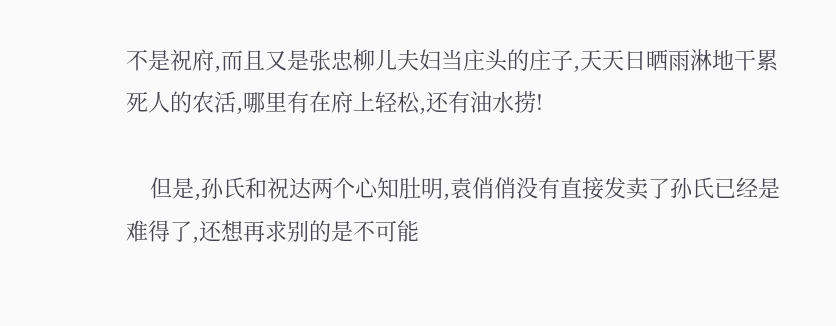不是祝府,而且又是张忠柳儿夫妇当庄头的庄子,天天日晒雨淋地干累死人的农活,哪里有在府上轻松,还有油水捞!

    但是,孙氏和祝达两个心知肚明,袁俏俏没有直接发卖了孙氏已经是难得了,还想再求别的是不可能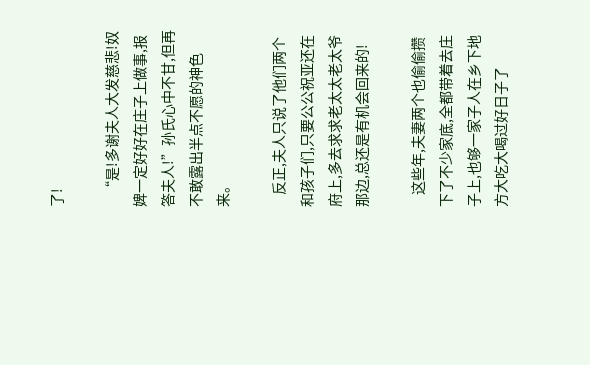了!

    “是!多谢夫人大发慈悲!奴婢一定好好在庄子上做事,报答夫人!”孙氏心中不甘,但再不敢露出半点不愿的神色来。

    反正,夫人只说了他们两个和孩子们,只要公公祝亚还在府上,多去求求老太太老太爷那边,总还是有机会回来的!

    这些年,夫妻两个也偷偷攒下了不少家底,全都带着去庄子上,也够一家子人在乡下地方大吃大喝过好日子了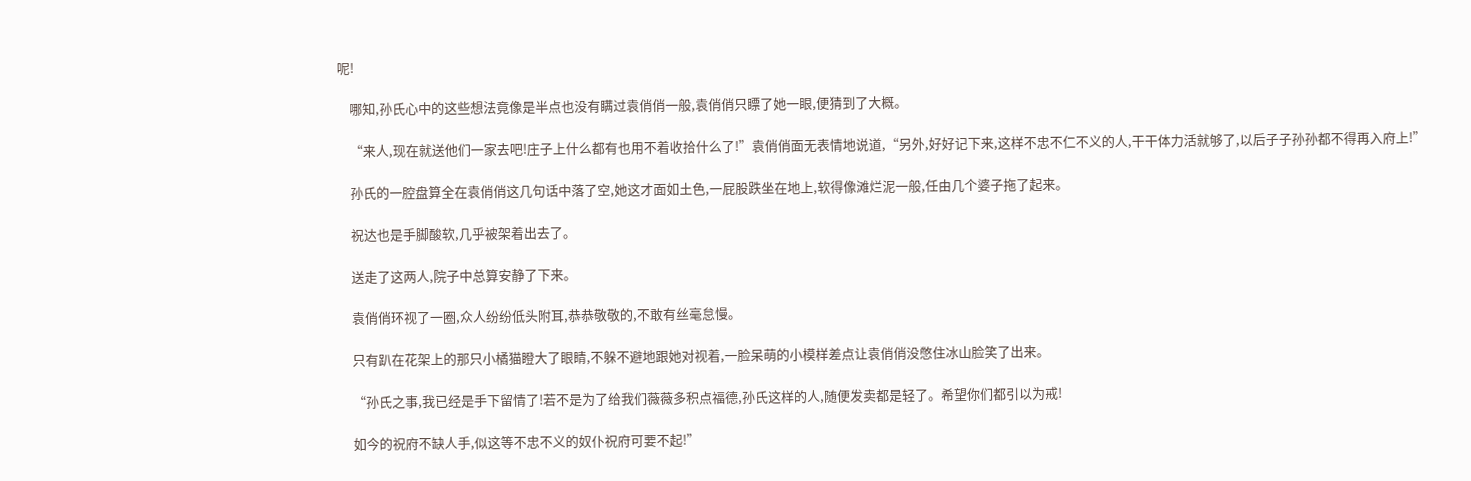呢!

    哪知,孙氏心中的这些想法竟像是半点也没有瞒过袁俏俏一般,袁俏俏只瞟了她一眼,便猜到了大概。

    “来人,现在就送他们一家去吧!庄子上什么都有也用不着收拾什么了!”袁俏俏面无表情地说道,“另外,好好记下来,这样不忠不仁不义的人,干干体力活就够了,以后子子孙孙都不得再入府上!”

    孙氏的一腔盘算全在袁俏俏这几句话中落了空,她这才面如土色,一屁股跌坐在地上,软得像滩烂泥一般,任由几个婆子拖了起来。

    祝达也是手脚酸软,几乎被架着出去了。

    送走了这两人,院子中总算安静了下来。

    袁俏俏环视了一圈,众人纷纷低头附耳,恭恭敬敬的,不敢有丝毫怠慢。

    只有趴在花架上的那只小橘猫瞪大了眼睛,不躲不避地跟她对视着,一脸呆萌的小模样差点让袁俏俏没憋住冰山脸笑了出来。

    “孙氏之事,我已经是手下留情了!若不是为了给我们薇薇多积点福德,孙氏这样的人,随便发卖都是轻了。希望你们都引以为戒!

    如今的祝府不缺人手,似这等不忠不义的奴仆祝府可要不起!”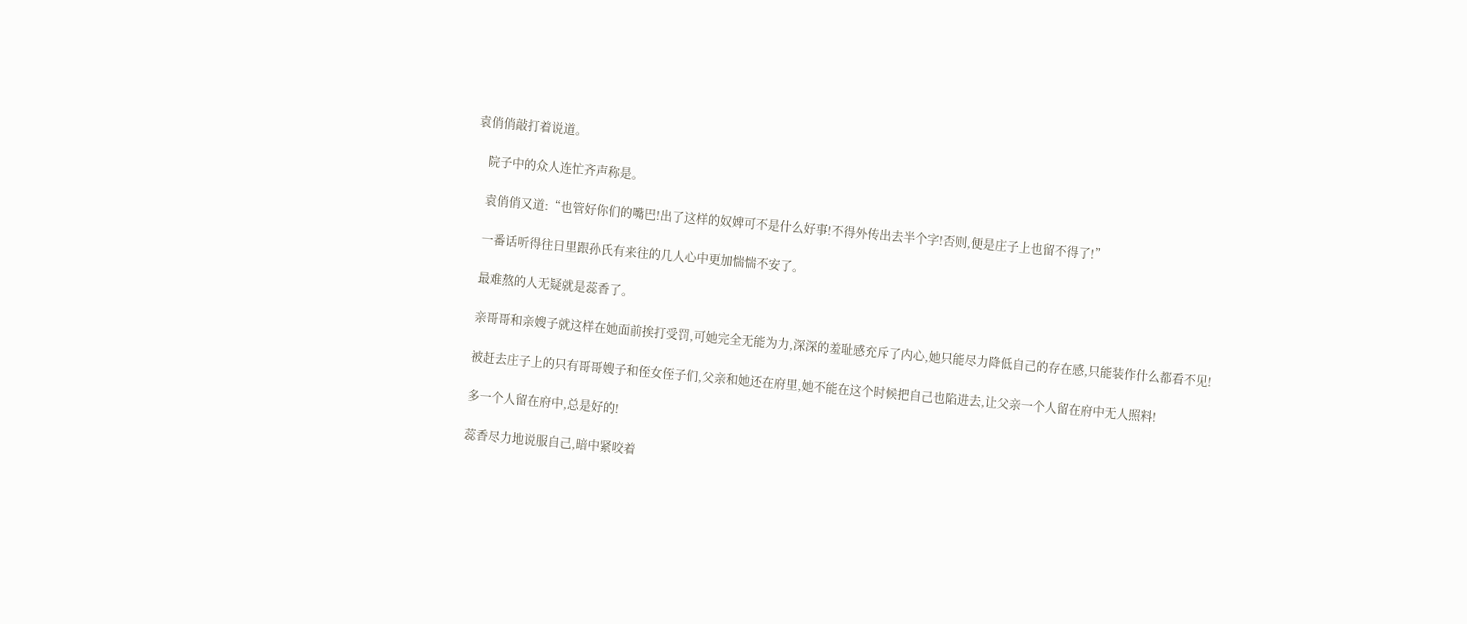袁俏俏敲打着说道。

    院子中的众人连忙齐声称是。

    袁俏俏又道:“也管好你们的嘴巴!出了这样的奴婢可不是什么好事!不得外传出去半个字!否则,便是庄子上也留不得了!”

    一番话听得往日里跟孙氏有来往的几人心中更加惴惴不安了。

    最难熬的人无疑就是蕊香了。

    亲哥哥和亲嫂子就这样在她面前挨打受罚,可她完全无能为力,深深的羞耻感充斥了内心,她只能尽力降低自己的存在感,只能装作什么都看不见!

    被赶去庄子上的只有哥哥嫂子和侄女侄子们,父亲和她还在府里,她不能在这个时候把自己也陷进去,让父亲一个人留在府中无人照料!

    多一个人留在府中,总是好的!

    蕊香尽力地说服自己,暗中紧咬着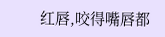红唇,咬得嘴唇都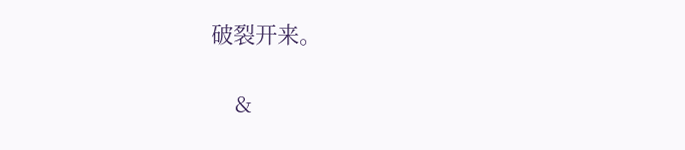破裂开来。

    &